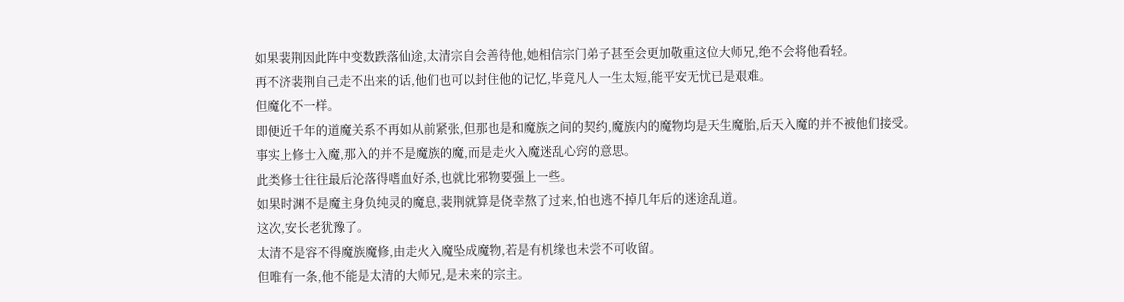如果裴荆因此阵中变数跌落仙途,太清宗自会善待他,她相信宗门弟子甚至会更加敬重这位大师兄,绝不会将他看轻。
再不济裴荆自己走不出来的话,他们也可以封住他的记忆,毕竟凡人一生太短,能平安无忧已是艰难。
但魔化不一样。
即便近千年的道魔关系不再如从前紧张,但那也是和魔族之间的契约,魔族内的魔物均是天生魔胎,后天入魔的并不被他们接受。
事实上修士入魔,那入的并不是魔族的魔,而是走火入魔迷乱心窍的意思。
此类修士往往最后沦落得嗜血好杀,也就比邪物要强上一些。
如果时渊不是魔主身负纯灵的魔息,裴荆就算是侥幸熬了过来,怕也逃不掉几年后的迷途乱道。
这次,安长老犹豫了。
太清不是容不得魔族魔修,由走火入魔坠成魔物,若是有机缘也未尝不可收留。
但唯有一条,他不能是太清的大师兄,是未来的宗主。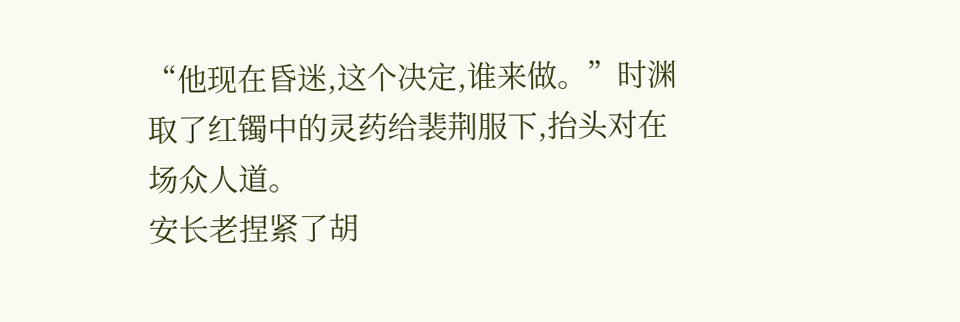“他现在昏迷,这个决定,谁来做。”时渊取了红镯中的灵药给裴荆服下,抬头对在场众人道。
安长老捏紧了胡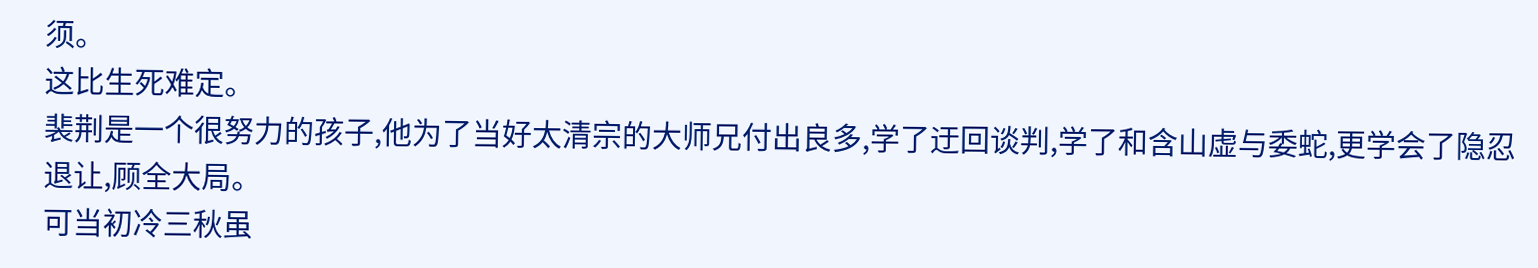须。
这比生死难定。
裴荆是一个很努力的孩子,他为了当好太清宗的大师兄付出良多,学了迂回谈判,学了和含山虚与委蛇,更学会了隐忍退让,顾全大局。
可当初冷三秋虽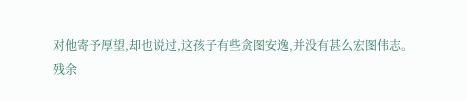对他寄予厚望,却也说过,这孩子有些贪图安逸,并没有甚么宏图伟志。
残余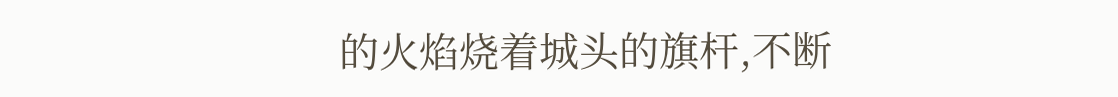的火焰烧着城头的旗杆,不断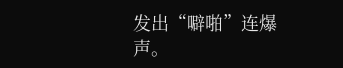发出“噼啪”连爆声。